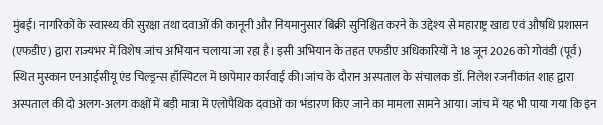मुंबई। नागरिकों के स्वास्थ्य की सुरक्षा तथा दवाओं की कानूनी और नियमानुसार बिक्री सुनिश्चित करने के उद्देश्य से महाराष्ट्र खाद्य एवं औषधि प्रशासन (एफडीए) द्वारा राज्यभर में विशेष जांच अभियान चलाया जा रहा है। इसी अभियान के तहत एफडीए अधिकारियों ने 18 जून 2026 को गोवंडी (पूर्व) स्थित मुस्कान एनआईसीयू एंड चिल्ड्रन्स हॉस्पिटल में छापेमार कार्रवाई की।जांच के दौरान अस्पताल के संचालक डॉ. निलेश रजनीकांत शाह द्वारा अस्पताल की दो अलग-अलग कक्षों में बड़ी मात्रा में एलोपैथिक दवाओं का भंडारण किए जाने का मामला सामने आया। जांच में यह भी पाया गया कि इन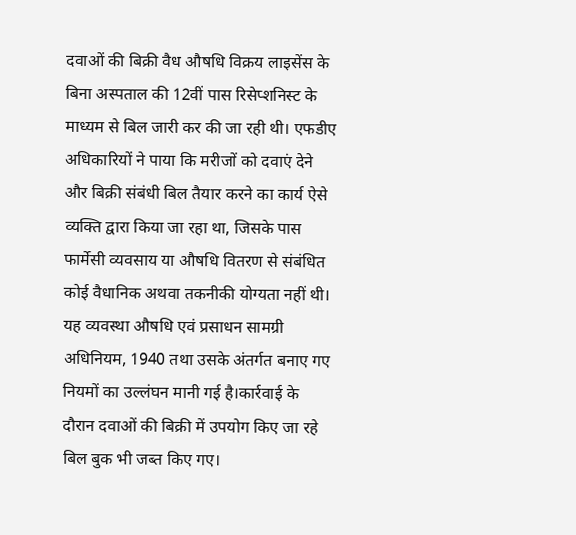दवाओं की बिक्री वैध औषधि विक्रय लाइसेंस के बिना अस्पताल की 12वीं पास रिसेप्शनिस्ट के माध्यम से बिल जारी कर की जा रही थी। एफडीए अधिकारियों ने पाया कि मरीजों को दवाएं देने और बिक्री संबंधी बिल तैयार करने का कार्य ऐसे व्यक्ति द्वारा किया जा रहा था, जिसके पास फार्मेसी व्यवसाय या औषधि वितरण से संबंधित कोई वैधानिक अथवा तकनीकी योग्यता नहीं थी। यह व्यवस्था औषधि एवं प्रसाधन सामग्री अधिनियम, 1940 तथा उसके अंतर्गत बनाए गए नियमों का उल्लंघन मानी गई है।कार्रवाई के दौरान दवाओं की बिक्री में उपयोग किए जा रहे बिल बुक भी जब्त किए गए।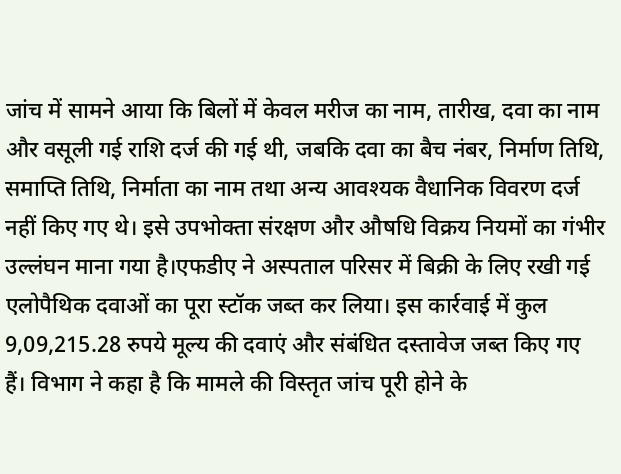जांच में सामने आया कि बिलों में केवल मरीज का नाम, तारीख, दवा का नाम और वसूली गई राशि दर्ज की गई थी, जबकि दवा का बैच नंबर, निर्माण तिथि, समाप्ति तिथि, निर्माता का नाम तथा अन्य आवश्यक वैधानिक विवरण दर्ज नहीं किए गए थे। इसे उपभोक्ता संरक्षण और औषधि विक्रय नियमों का गंभीर उल्लंघन माना गया है।एफडीए ने अस्पताल परिसर में बिक्री के लिए रखी गई एलोपैथिक दवाओं का पूरा स्टॉक जब्त कर लिया। इस कार्रवाई में कुल 9,09,215.28 रुपये मूल्य की दवाएं और संबंधित दस्तावेज जब्त किए गए हैं। विभाग ने कहा है कि मामले की विस्तृत जांच पूरी होने के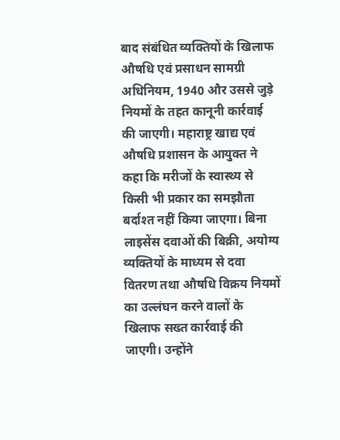बाद संबंधित व्यक्तियों के खिलाफ औषधि एवं प्रसाधन सामग्री अधिनियम, 1940 और उससे जुड़े नियमों के तहत कानूनी कार्रवाई की जाएगी। महाराष्ट्र खाद्य एवं औषधि प्रशासन के आयुक्त ने कहा कि मरीजों के स्वास्थ्य से किसी भी प्रकार का समझौता बर्दाश्त नहीं किया जाएगा। बिना लाइसेंस दवाओं की बिक्री, अयोग्य व्यक्तियों के माध्यम से दवा वितरण तथा औषधि विक्रय नियमों का उल्लंघन करने वालों के खिलाफ सख्त कार्रवाई की जाएगी। उन्होंने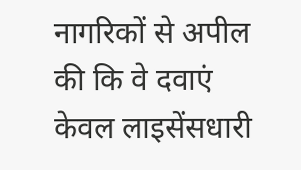नागरिकों से अपील की कि वे दवाएं केवल लाइसेंसधारी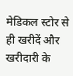मेडिकल स्टोर से ही खरीदें और खरीदारी के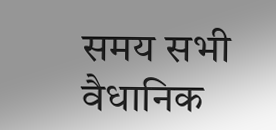समय सभी वैधानिक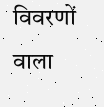विवरणों वाला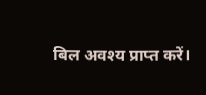बिल अवश्य प्राप्त करें।